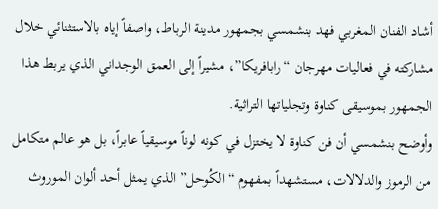أشاد الفنان المغربي فهد بنشمسي بجمهور مدينة الرباط، واصفاً إياه بالاستثنائي خلال مشاركته في فعاليات مهرجان “رابافريكا”، مشيراً إلى العمق الوجداني الذي يربط هذا الجمهور بموسيقى كناوة وتجلياتها التراثية.
وأوضح بنشمسي أن فن كناوة لا يختزل في كونه لوناً موسيقياً عابراً، بل هو عالم متكامل من الرموز والدلالات، مستشهداً بمفهوم “الكُوحل” الذي يمثل أحد ألوان الموروث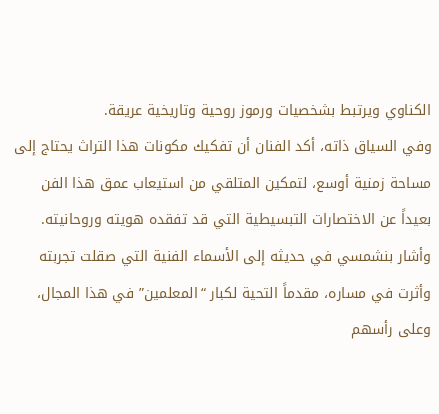الكناوي ويرتبط بشخصيات ورموز روحية وتاريخية عريقة.
وفي السياق ذاته، أكد الفنان أن تفكيك مكونات هذا التراث يحتاج إلى مساحة زمنية أوسع، لتمكين المتلقي من استيعاب عمق هذا الفن بعيداً عن الاختصارات التبسيطية التي قد تفقده هويته وروحانيته.
وأشار بنشمسي في حديثه إلى الأسماء الفنية التي صقلت تجربته وأثرت في مساره، مقدماً التحية لكبار “المعلمين” في هذا المجال، وعلى رأسهم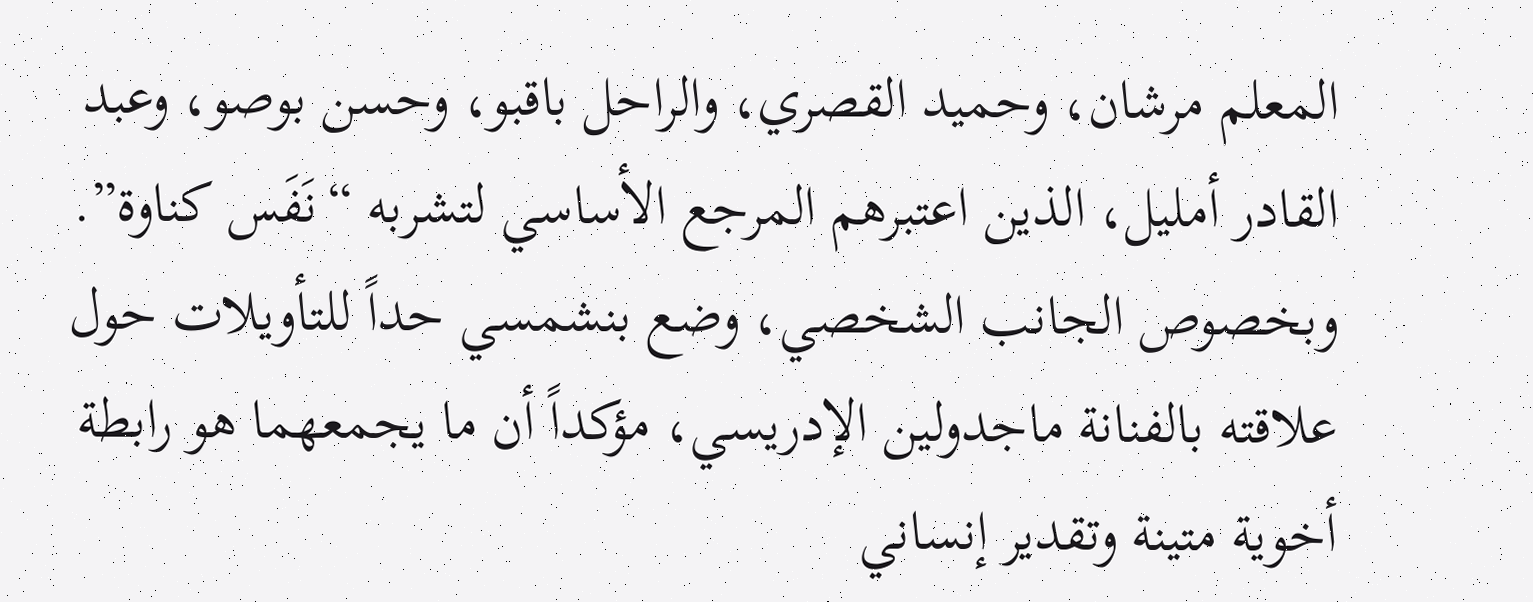المعلم مرشان، وحميد القصري، والراحل باقبو، وحسن بوصو، وعبد القادر أمليل، الذين اعتبرهم المرجع الأساسي لتشربه “نَفَس كناوة”.
وبخصوص الجانب الشخصي، وضع بنشمسي حداً للتأويلات حول علاقته بالفنانة ماجدولين الإدريسي، مؤكداً أن ما يجمعهما هو رابطة أخوية متينة وتقدير إنساني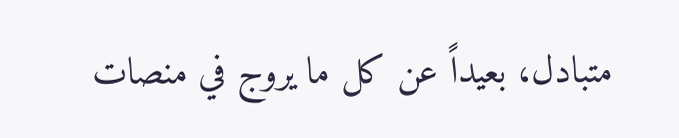متبادل، بعيداً عن كل ما يروج في منصات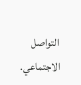التواصل الاجتماعي.